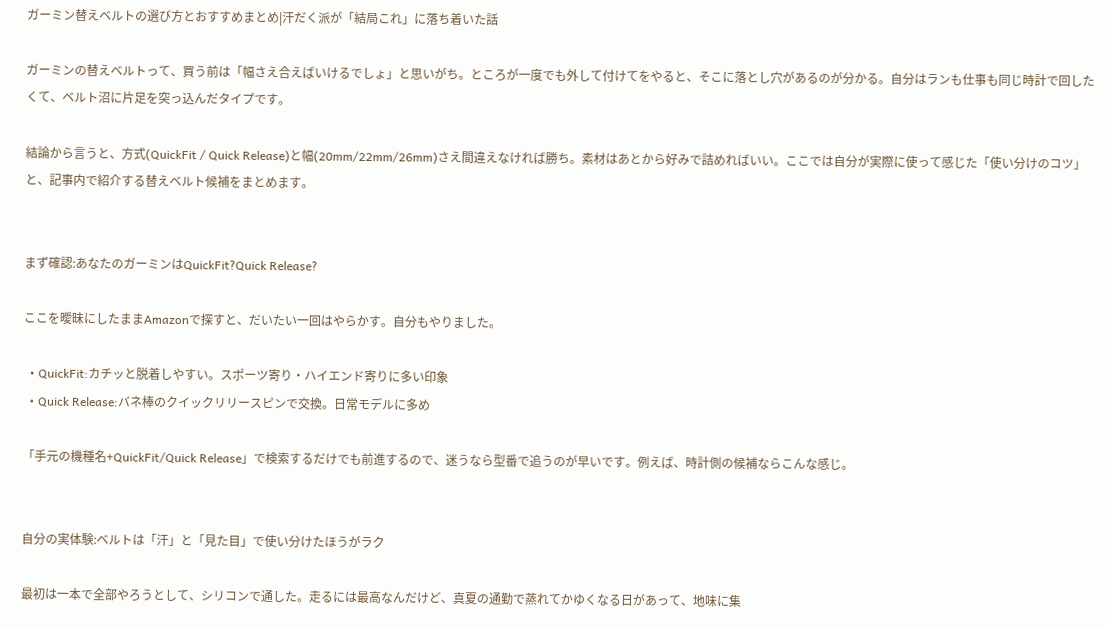ガーミン替えベルトの選び方とおすすめまとめ|汗だく派が「結局これ」に落ち着いた話

ガーミンの替えベルトって、買う前は「幅さえ合えばいけるでしょ」と思いがち。ところが一度でも外して付けてをやると、そこに落とし穴があるのが分かる。自分はランも仕事も同じ時計で回したくて、ベルト沼に片足を突っ込んだタイプです。

結論から言うと、方式(QuickFit / Quick Release)と幅(20mm/22mm/26mm)さえ間違えなければ勝ち。素材はあとから好みで詰めればいい。ここでは自分が実際に使って感じた「使い分けのコツ」と、記事内で紹介する替えベルト候補をまとめます。


まず確認:あなたのガーミンはQuickFit?Quick Release?

ここを曖昧にしたままAmazonで探すと、だいたい一回はやらかす。自分もやりました。

  • QuickFit:カチッと脱着しやすい。スポーツ寄り・ハイエンド寄りに多い印象
  • Quick Release:バネ棒のクイックリリースピンで交換。日常モデルに多め

「手元の機種名+QuickFit/Quick Release」で検索するだけでも前進するので、迷うなら型番で追うのが早いです。例えば、時計側の候補ならこんな感じ。


自分の実体験:ベルトは「汗」と「見た目」で使い分けたほうがラク

最初は一本で全部やろうとして、シリコンで通した。走るには最高なんだけど、真夏の通勤で蒸れてかゆくなる日があって、地味に集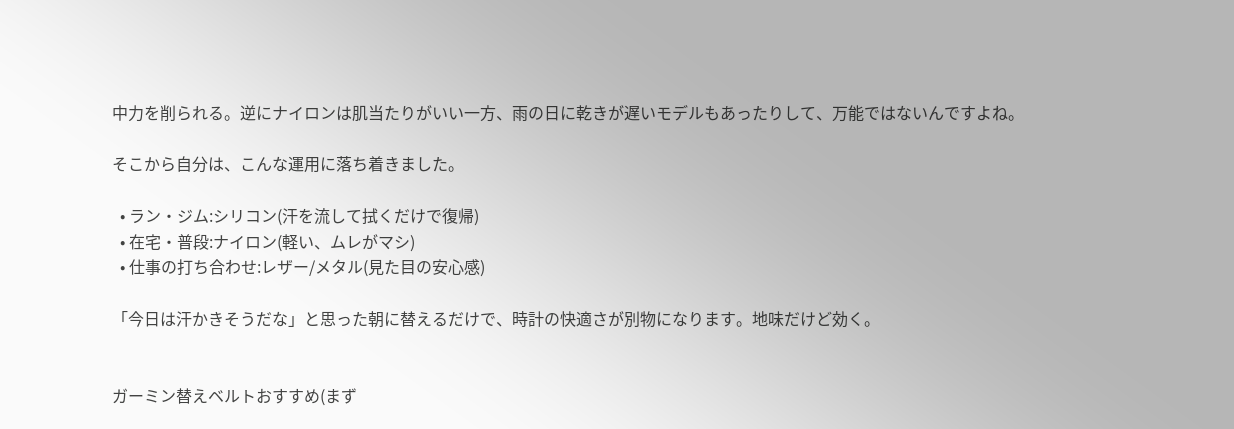中力を削られる。逆にナイロンは肌当たりがいい一方、雨の日に乾きが遅いモデルもあったりして、万能ではないんですよね。

そこから自分は、こんな運用に落ち着きました。

  • ラン・ジム:シリコン(汗を流して拭くだけで復帰)
  • 在宅・普段:ナイロン(軽い、ムレがマシ)
  • 仕事の打ち合わせ:レザー/メタル(見た目の安心感)

「今日は汗かきそうだな」と思った朝に替えるだけで、時計の快適さが別物になります。地味だけど効く。


ガーミン替えベルトおすすめ(まず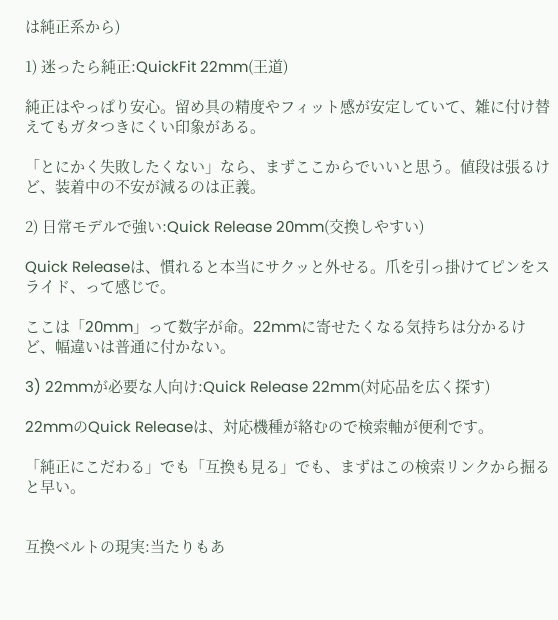は純正系から)

1) 迷ったら純正:QuickFit 22mm(王道)

純正はやっぱり安心。留め具の精度やフィット感が安定していて、雑に付け替えてもガタつきにくい印象がある。

「とにかく失敗したくない」なら、まずここからでいいと思う。値段は張るけど、装着中の不安が減るのは正義。

2) 日常モデルで強い:Quick Release 20mm(交換しやすい)

Quick Releaseは、慣れると本当にサクッと外せる。爪を引っ掛けてピンをスライド、って感じで。

ここは「20mm」って数字が命。22mmに寄せたくなる気持ちは分かるけど、幅違いは普通に付かない。

3) 22mmが必要な人向け:Quick Release 22mm(対応品を広く探す)

22mmのQuick Releaseは、対応機種が絡むので検索軸が便利です。

「純正にこだわる」でも「互換も見る」でも、まずはこの検索リンクから掘ると早い。


互換ベルトの現実:当たりもあ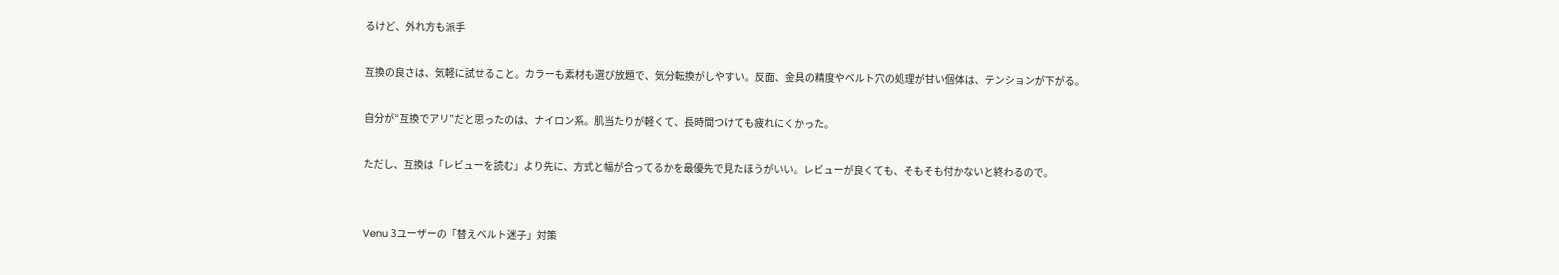るけど、外れ方も派手

互換の良さは、気軽に試せること。カラーも素材も選び放題で、気分転換がしやすい。反面、金具の精度やベルト穴の処理が甘い個体は、テンションが下がる。

自分が“互換でアリ”だと思ったのは、ナイロン系。肌当たりが軽くて、長時間つけても疲れにくかった。

ただし、互換は「レビューを読む」より先に、方式と幅が合ってるかを最優先で見たほうがいい。レビューが良くても、そもそも付かないと終わるので。


Venu 3ユーザーの「替えベルト迷子」対策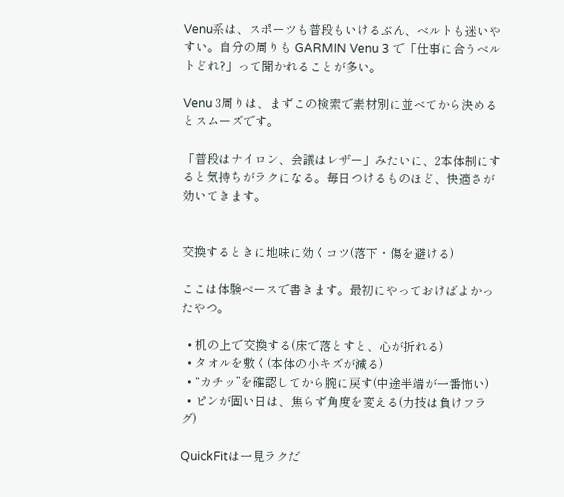Venu系は、スポーツも普段もいけるぶん、ベルトも迷いやすい。自分の周りも GARMIN Venu 3 で「仕事に合うベルトどれ?」って聞かれることが多い。

Venu 3周りは、まずこの検索で素材別に並べてから決めるとスムーズです。

「普段はナイロン、会議はレザー」みたいに、2本体制にすると気持ちがラクになる。毎日つけるものほど、快適さが効いてきます。


交換するときに地味に効くコツ(落下・傷を避ける)

ここは体験ベースで書きます。最初にやっておけばよかったやつ。

  • 机の上で交換する(床で落とすと、心が折れる)
  • タオルを敷く(本体の小キズが減る)
  • “カチッ”を確認してから腕に戻す(中途半端が一番怖い)
  • ピンが固い日は、焦らず角度を変える(力技は負けフラグ)

QuickFitは一見ラクだ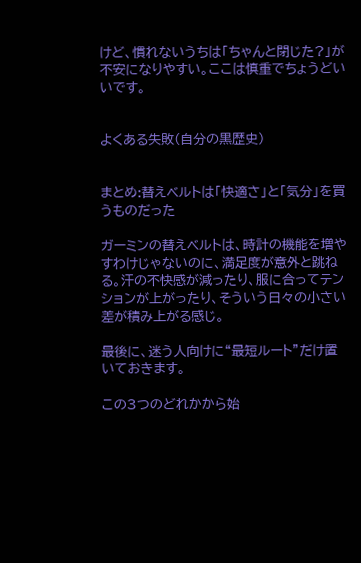けど、慣れないうちは「ちゃんと閉じた?」が不安になりやすい。ここは慎重でちょうどいいです。


よくある失敗(自分の黒歴史)


まとめ:替えベルトは「快適さ」と「気分」を買うものだった

ガーミンの替えベルトは、時計の機能を増やすわけじゃないのに、満足度が意外と跳ねる。汗の不快感が減ったり、服に合ってテンションが上がったり、そういう日々の小さい差が積み上がる感じ。

最後に、迷う人向けに“最短ルート”だけ置いておきます。

この3つのどれかから始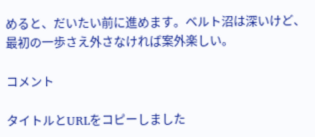めると、だいたい前に進めます。ベルト沼は深いけど、最初の一歩さえ外さなければ案外楽しい。

コメント

タイトルとURLをコピーしました